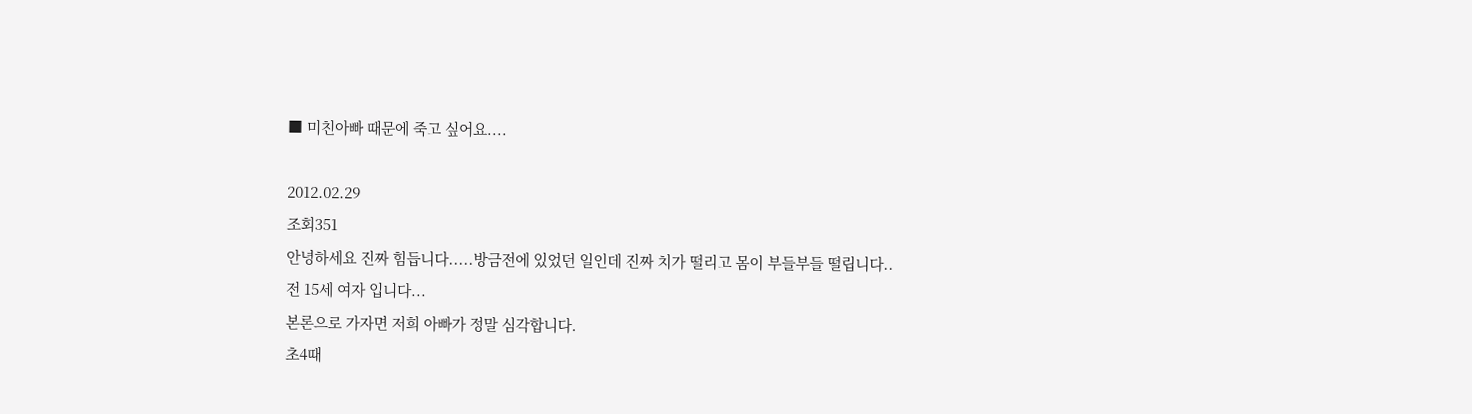■ 미친아빠 때문에 죽고 싶어요....

2012.02.29
조회351
안녕하세요 진짜 힘듭니다.....방금전에 있었던 일인데 진짜 치가 떨리고 몸이 부들부들 떨립니다..
전 15세 여자 입니다...
본론으로 가자면 저희 아빠가 정말 심각합니다.
초4때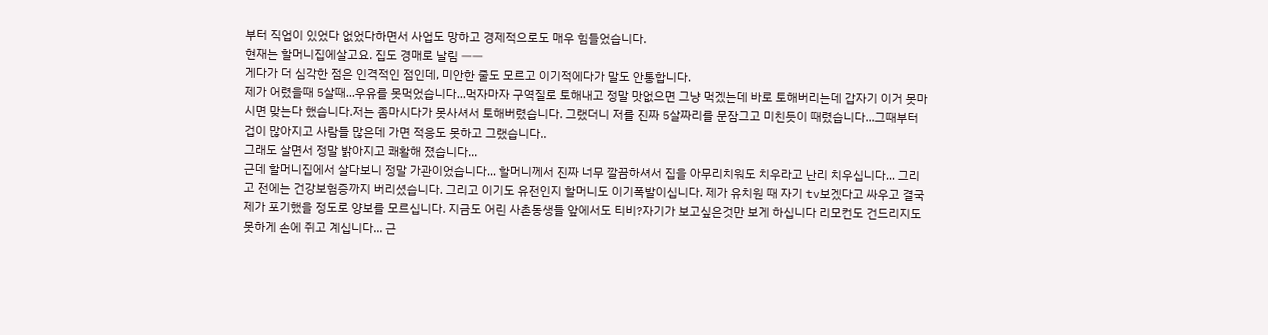부터 직업이 있었다 없었다하면서 사업도 망하고 경제적으로도 매우 힘들었습니다.
현재는 할머니집에살고요. 집도 경매로 날림 ㅡㅡ
게다가 더 심각한 점은 인격적인 점인데, 미안한 줄도 모르고 이기적에다가 말도 안통합니다.
제가 어렸을때 5살때...우유를 못먹었습니다...먹자마자 구역질로 토해내고 정말 맛없으면 그냥 먹겠는데 바로 토해버리는데 갑자기 이거 못마시면 맞는다 했습니다.저는 좀마시다가 못사셔서 토해버렸습니다. 그랬더니 저를 진짜 5살짜리를 문잠그고 미친듯이 때렸습니다...그때부터 겁이 많아지고 사람들 많은데 가면 적응도 못하고 그랬습니다..
그래도 살면서 정말 밝아지고 쾌활해 졌습니다...
근데 할머니집에서 살다보니 정말 가관이었습니다... 할머니께서 진짜 너무 깔끔하셔서 집을 아무리치워도 치우라고 난리 치우십니다... 그리고 전에는 건강보험증까지 버리셨습니다. 그리고 이기도 유전인지 할머니도 이기폭발이십니다. 제가 유치원 때 자기 tv보겠다고 싸우고 결국 제가 포기했을 정도로 양보를 모르십니다. 지금도 어린 사촌동생들 앞에서도 티비?자기가 보고싶은것만 보게 하십니다 리모컨도 건드리지도 못하게 손에 쥐고 계십니다... 근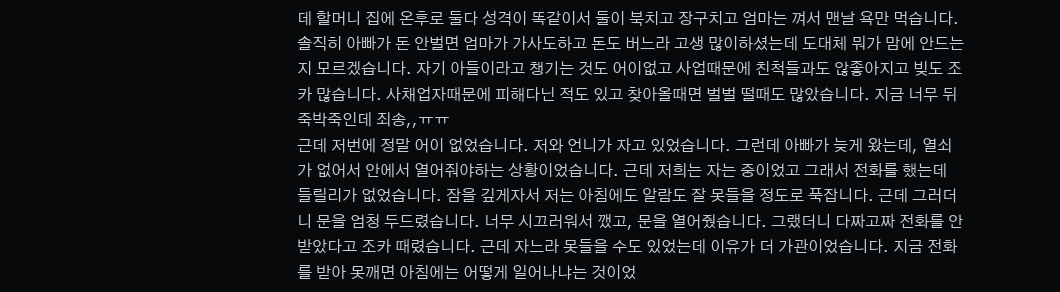데 할머니 집에 온후로 둘다 성격이 똑같이서 둘이 북치고 장구치고 엄마는 껴서 맨날 욕만 먹습니다. 솔직히 아빠가 돈 안벌면 엄마가 가사도하고 돈도 버느라 고생 많이하셨는데 도대체 뭐가 맘에 안드는지 모르겠습니다. 자기 아들이라고 챙기는 것도 어이없고 사업때문에 친척들과도 않좋아지고 빚도 조카 많습니다. 사채업자때문에 피해다닌 적도 있고 찾아올때면 벌벌 떨때도 많았습니다. 지금 너무 뒤죽박죽인데 죄송,,ㅠㅠ
근데 저번에 정말 어이 없었습니다. 저와 언니가 자고 있었습니다. 그런데 아빠가 늦게 왔는데, 열쇠가 없어서 안에서 열어줘야하는 상황이었습니다. 근데 저희는 자는 중이었고 그래서 전화를 했는데 들릴리가 없었습니다. 잠을 깊게자서 저는 아침에도 알람도 잘 못들을 정도로 푹잡니다. 근데 그러더니 문을 엄청 두드렸습니다. 너무 시끄러워서 깼고, 문을 열어줬습니다. 그랬더니 다짜고짜 전화를 안받았다고 조카 때렸습니다. 근데 자느라 못들을 수도 있었는데 이유가 더 가관이었습니다. 지금 전화를 받아 못깨면 아침에는 어떻게 일어나냐는 것이었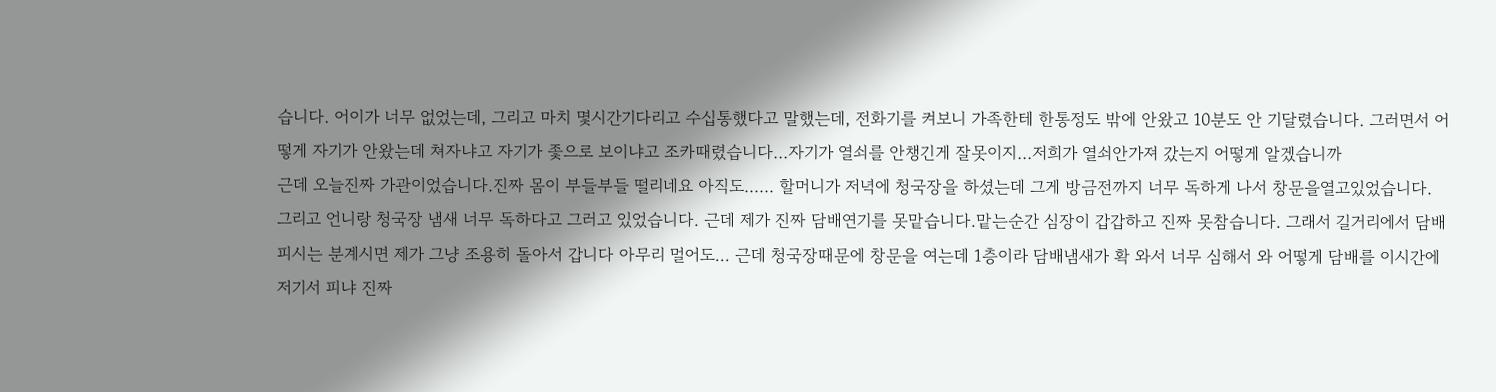습니다. 어이가 너무 없었는데, 그리고 마치 몇시간기다리고 수십통했다고 말했는데, 전화기를 켜보니 가족한테 한통정도 밖에 안왔고 10분도 안 기달렸습니다. 그러면서 어떻게 자기가 안왔는데 쳐자냐고 자기가 좇으로 보이냐고 조카때렸습니다...자기가 열쇠를 안챙긴게 잘못이지...저희가 열쇠안가져 갔는지 어떻게 알겠습니까
근데 오늘진짜 가관이었습니다.진짜 몸이 부들부들 떨리네요 아직도...... 할머니가 저녁에 청국장을 하셨는데 그게 방금전까지 너무 독하게 나서 창문을열고있었습니다. 그리고 언니랑 청국장 냄새 너무 독하다고 그러고 있었습니다. 근데 제가 진짜 담배연기를 못맡습니다.맡는순간 심장이 갑갑하고 진짜 못참습니다. 그래서 길거리에서 담배피시는 분계시면 제가 그냥 조용히 돌아서 갑니다 아무리 멀어도... 근데 청국장때문에 창문을 여는데 1층이라 담배냄새가 확 와서 너무 심해서 와 어떻게 담배를 이시간에 저기서 피냐 진짜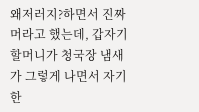왜저러지?하면서 진짜 머라고 했는데, 갑자기 할머니가 청국장 냄새가 그렇게 나면서 자기한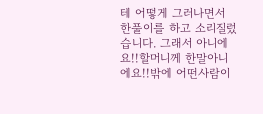테 어떻게 그러나면서 한풀이를 하고 소리질렀습니다. 그래서 아니에요!!할머니께 한말아니에요!!밖에 어떤사람이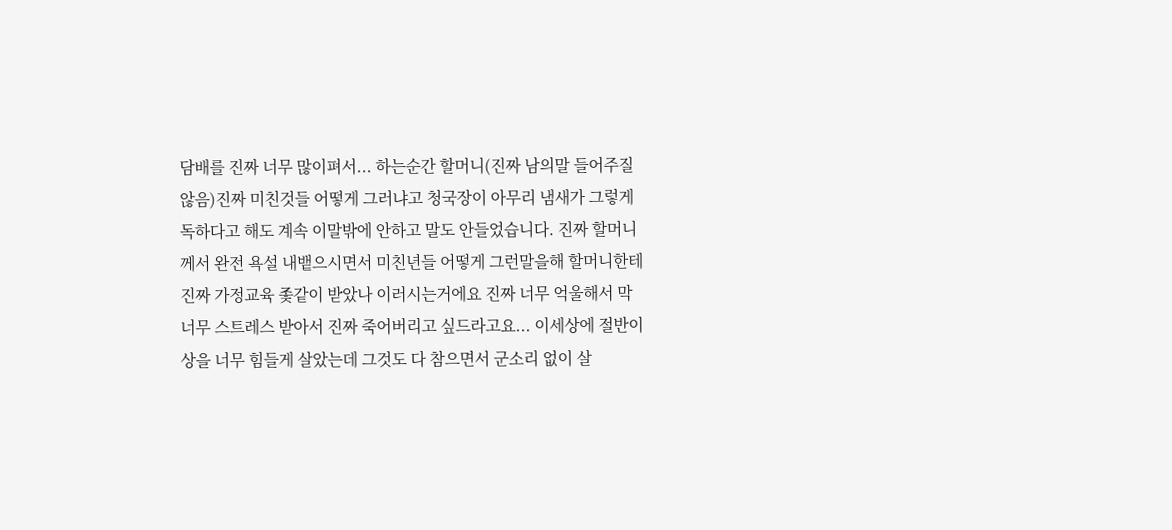담배를 진짜 너무 많이펴서... 하는순간 할머니(진짜 남의말 들어주질않음)진짜 미친것들 어떻게 그러냐고 청국장이 아무리 냄새가 그렇게 독하다고 해도 계속 이말밖에 안하고 말도 안들었습니다. 진짜 할머니께서 완전 욕설 내뱉으시면서 미친년들 어떻게 그런말을해 할머니한테 진짜 가정교육 좇같이 받았나 이러시는거에요 진짜 너무 억울해서 막 너무 스트레스 받아서 진짜 죽어버리고 싶드라고요... 이세상에 절반이상을 너무 힘들게 살았는데 그것도 다 참으면서 군소리 없이 살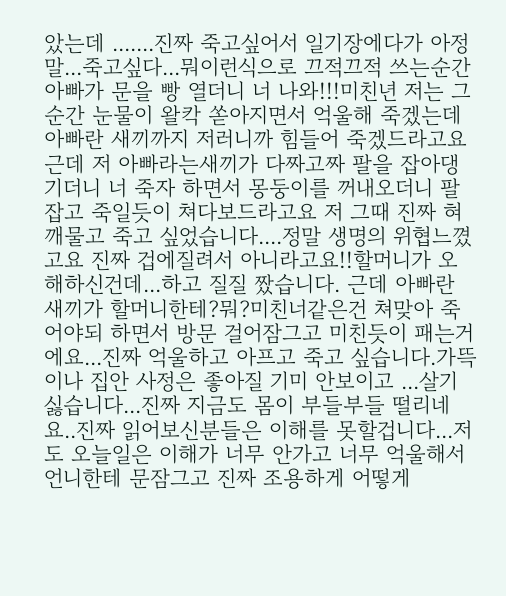았는데 .......진짜 죽고싶어서 일기장에다가 아정말...죽고싶다...뭐이런식으로 끄적끄적 쓰는순간 아빠가 문을 빵 열더니 너 나와!!!미친년 저는 그순간 눈물이 왈칵 쏟아지면서 억울해 죽겠는데 아빠란 새끼까지 저러니까 힘들어 죽겠드라고요 근데 저 아빠라는새끼가 다짜고짜 팔을 잡아댕기더니 너 죽자 하면서 몽둥이를 꺼내오더니 팔잡고 죽일듯이 쳐다보드라고요 저 그때 진짜 혀깨물고 죽고 싶었습니다....정말 생명의 위협느꼈고요 진짜 겁에질려서 아니라고요!!할머니가 오해하신건데...하고 질질 짰습니다. 근데 아빠란 새끼가 할머니한테?뭐?미친너같은건 쳐맞아 죽어야되 하면서 방문 걸어잠그고 미친듯이 패는거에요...진짜 억울하고 아프고 죽고 싶습니다.가뜩이나 집안 사정은 좋아질 기미 안보이고 ...살기 싫습니다...진짜 지금도 몸이 부들부들 떨리네요..진짜 읽어보신분들은 이해를 못할겁니다...저도 오늘일은 이해가 너무 안가고 너무 억울해서 언니한테 문잠그고 진짜 조용하게 어떻게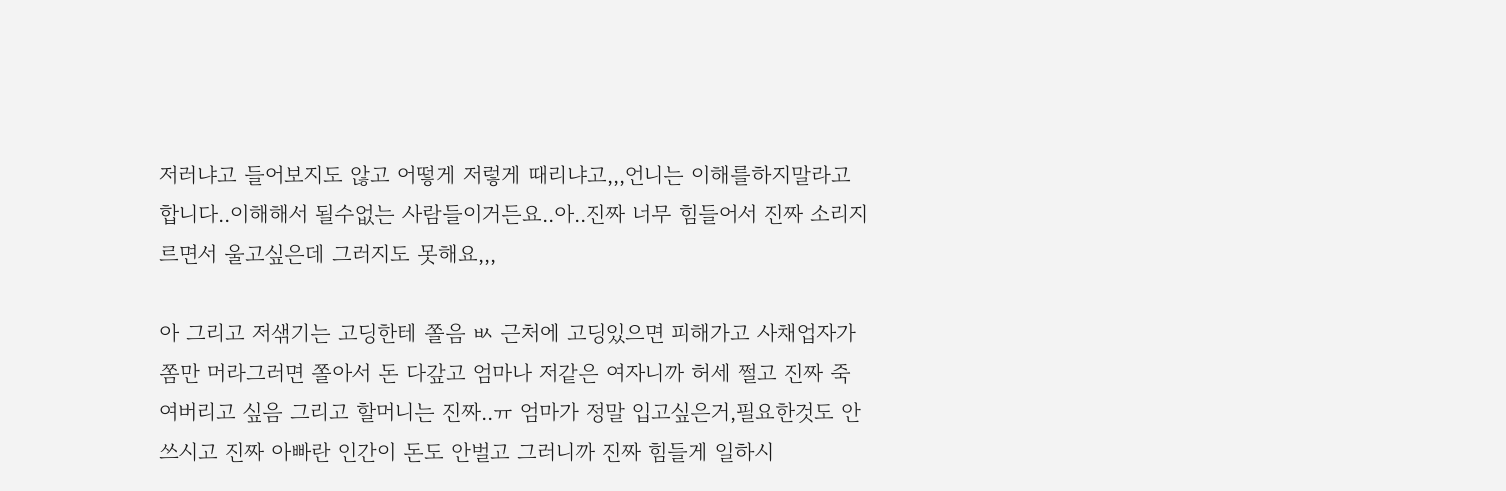저러냐고 들어보지도 않고 어떻게 저렇게 때리냐고,,,언니는 이해를하지말라고 합니다..이해해서 될수없는 사람들이거든요..아..진짜 너무 힘들어서 진짜 소리지르면서 울고싶은데 그러지도 못해요,,,

아 그리고 저샊기는 고딩한테 쫄음 ㅄ 근처에 고딩있으면 피해가고 사채업자가 쫌만 머라그러면 쫄아서 돈 다갚고 엄마나 저같은 여자니까 허세 쩔고 진짜 죽여버리고 싶음 그리고 할머니는 진짜..ㅠ 엄마가 정말 입고싶은거,필요한것도 안쓰시고 진짜 아빠란 인간이 돈도 안벌고 그러니까 진짜 힘들게 일하시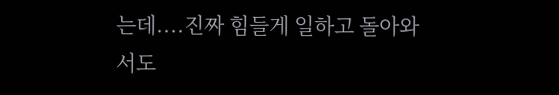는데....진짜 힘들게 일하고 돌아와서도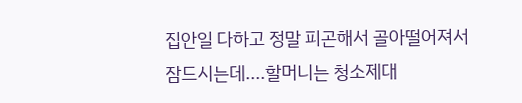집안일 다하고 정말 피곤해서 골아떨어져서 잠드시는데....할머니는 청소제대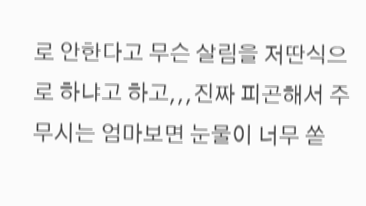로 안한다고 무슨 살림을 저딴식으로 하냐고 하고,,,진짜 피곤해서 주무시는 엄마보면 눈물이 너무 쏟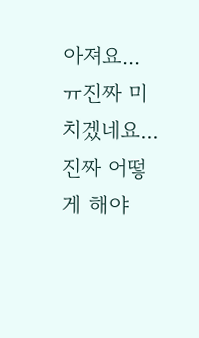아져요... ㅠ진짜 미치겠네요...진짜 어떻게 해야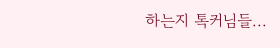하는지 톡커님들...